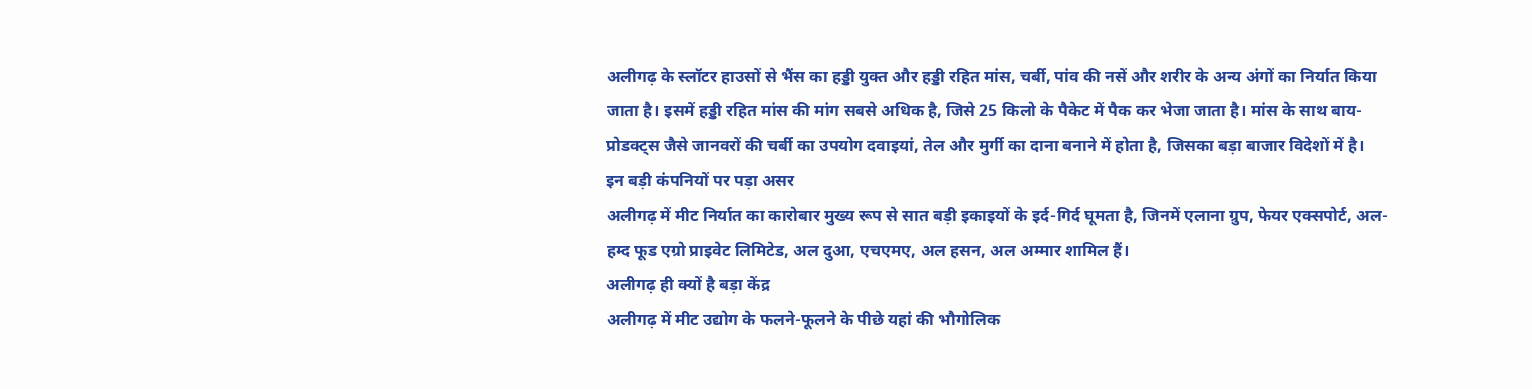अलीगढ़ के स्लॉटर हाउसों से भैंस का हड्डी युक्त और हड्डी रहित मांस, चर्बी, पांव की नसें और शरीर के अन्य अंगों का निर्यात किया जाता है। इसमें हड्डी रहित मांस की मांग सबसे अधिक है, जिसे 25 किलो के पैकेट में पैक कर भेजा जाता है। मांस के साथ बाय-प्रोडक्ट्स जैसे जानवरों की चर्बी का उपयोग दवाइयां, तेल और मुर्गी का दाना बनाने में होता है, जिसका बड़ा बाजार विदेशों में है।
इन बड़ी कंपनियों पर पड़ा असर
अलीगढ़ में मीट निर्यात का कारोबार मुख्य रूप से सात बड़ी इकाइयों के इर्द-गिर्द घूमता है, जिनमें एलाना ग्रुप, फेयर एक्सपोर्ट, अल-हम्द फूड एग्रो प्राइवेट लिमिटेड, अल दुआ, एचएमए, अल हसन, अल अम्मार शामिल हैं।
अलीगढ़ ही क्यों है बड़ा केंद्र
अलीगढ़ में मीट उद्योग के फलने-फूलने के पीछे यहां की भौगोलिक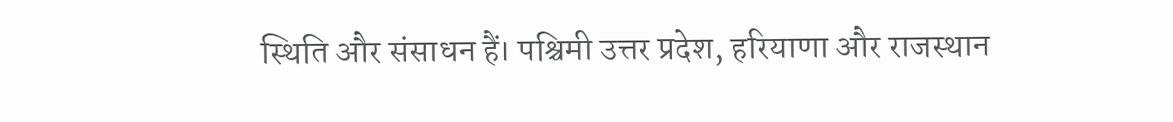स्थिति और संसाधन हैं। पश्चिमी उत्तर प्रदेश, हरियाणा और राजस्थान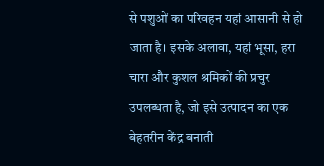से पशुओं का परिवहन यहां आसानी से हो जाता है। इसके अलावा, यहां भूसा, हरा चारा और कुशल श्रमिकों की प्रचुर उपलब्धता है, जो इसे उत्पादन का एक बेहतरीन केंद्र बनाती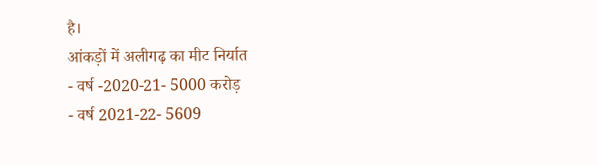है।
आंकड़ों में अलीगढ़ का मीट निर्यात
- वर्ष -2020-21- 5000 करोड़
- वर्ष 2021-22- 5609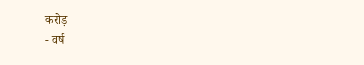करोड़
- वर्ष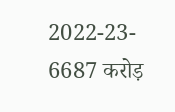2022-23- 6687 करोड़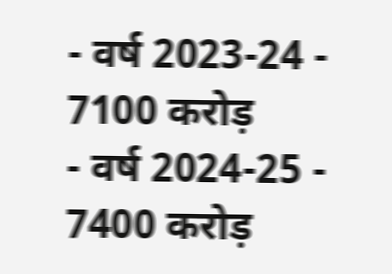- वर्ष 2023-24 - 7100 करोड़
- वर्ष 2024-25 - 7400 करोड़